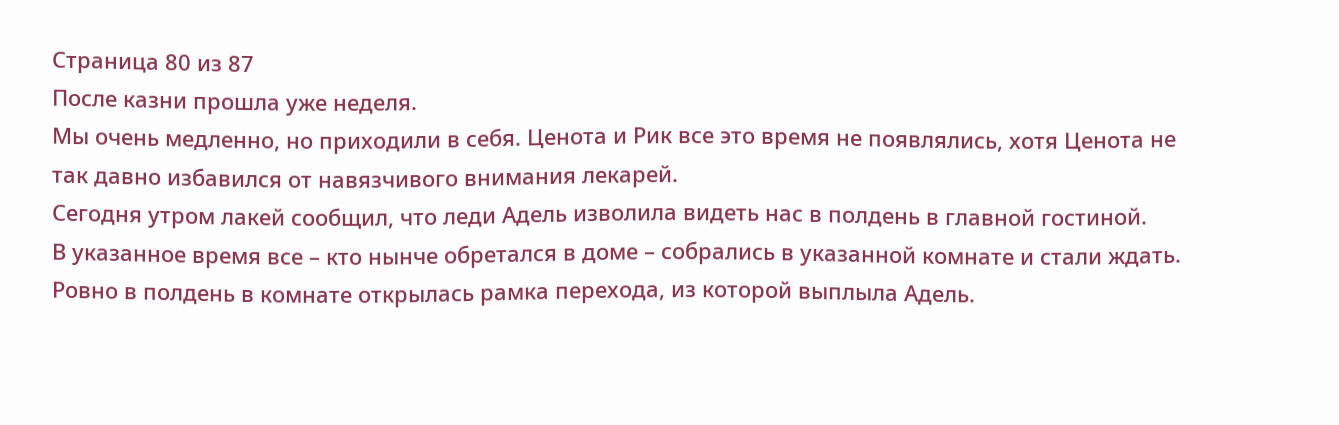Страница 80 из 87
После казни прошла уже неделя.
Мы очень медленно, но приходили в себя. Ценота и Рик все это время не появлялись, хотя Ценота не так давно избавился от навязчивого внимания лекарей.
Сегодня утром лакей сообщил, что леди Адель изволила видеть нас в полдень в главной гостиной.
В указанное время все – кто нынче обретался в доме – собрались в указанной комнате и стали ждать.
Ровно в полдень в комнате открылась рамка перехода, из которой выплыла Адель.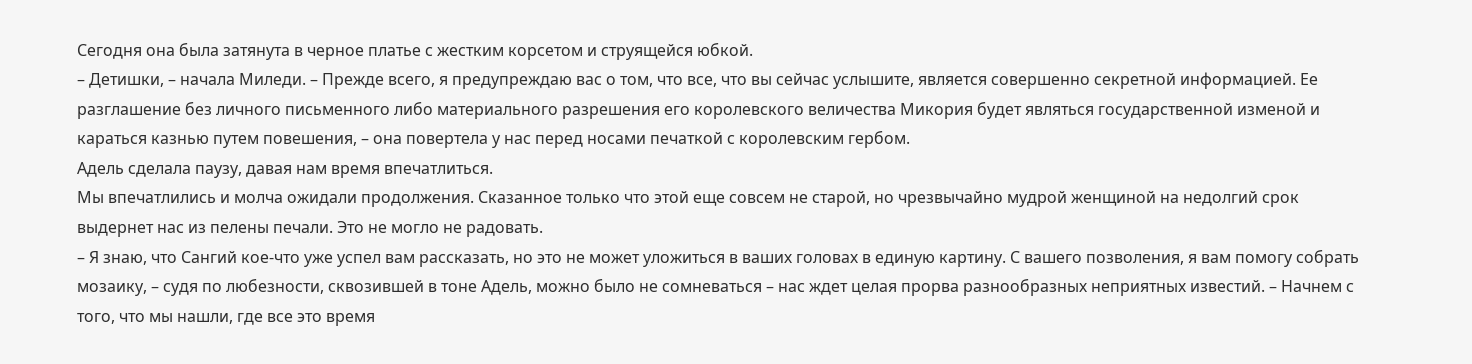Сегодня она была затянута в черное платье с жестким корсетом и струящейся юбкой.
– Детишки, – начала Миледи. – Прежде всего, я предупреждаю вас о том, что все, что вы сейчас услышите, является совершенно секретной информацией. Ее разглашение без личного письменного либо материального разрешения его королевского величества Микория будет являться государственной изменой и караться казнью путем повешения, – она повертела у нас перед носами печаткой с королевским гербом.
Адель сделала паузу, давая нам время впечатлиться.
Мы впечатлились и молча ожидали продолжения. Сказанное только что этой еще совсем не старой, но чрезвычайно мудрой женщиной на недолгий срок выдернет нас из пелены печали. Это не могло не радовать.
– Я знаю, что Сангий кое-что уже успел вам рассказать, но это не может уложиться в ваших головах в единую картину. С вашего позволения, я вам помогу собрать мозаику, – судя по любезности, сквозившей в тоне Адель, можно было не сомневаться – нас ждет целая прорва разнообразных неприятных известий. – Начнем с того, что мы нашли, где все это время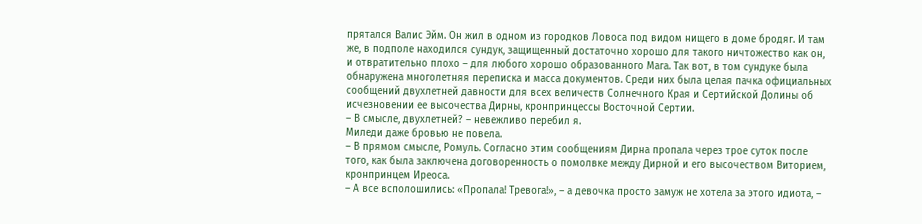прятался Валис Эйм. Он жил в одном из городков Ловоса под видом нищего в доме бродяг. И там же, в подполе находился сундук, защищенный достаточно хорошо для такого ничтожество как он, и отвратительно плохо – для любого хорошо образованного Мага. Так вот, в том сундуке была обнаружена многолетняя переписка и масса документов. Среди них была целая пачка официальных сообщений двухлетней давности для всех величеств Солнечного Края и Сертийской Долины об исчезновении ее высочества Дирны, кронпринцессы Восточной Сертии.
– В смысле, двухлетней? – невежливо перебил я.
Миледи даже бровью не повела.
– В прямом смысле, Ромуль. Согласно этим сообщениям Дирна пропала через трое суток после того, как была заключена договоренность о помолвке между Дирной и его высочеством Виторием, кронпринцем Иреоса.
– А все всполошились: «Пропала! Тревога!», – а девочка просто замуж не хотела за этого идиота, –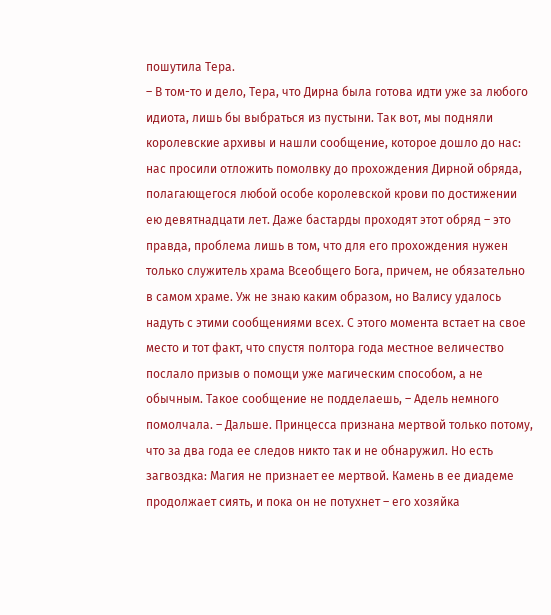пошутила Тера.
– В том-то и дело, Тера, что Дирна была готова идти уже за любого идиота, лишь бы выбраться из пустыни. Так вот, мы подняли королевские архивы и нашли сообщение, которое дошло до нас: нас просили отложить помолвку до прохождения Дирной обряда, полагающегося любой особе королевской крови по достижении ею девятнадцати лет. Даже бастарды проходят этот обряд – это правда, проблема лишь в том, что для его прохождения нужен только служитель храма Всеобщего Бога, причем, не обязательно в самом храме. Уж не знаю каким образом, но Валису удалось надуть с этими сообщениями всех. С этого момента встает на свое место и тот факт, что спустя полтора года местное величество послало призыв о помощи уже магическим способом, а не обычным. Такое сообщение не подделаешь, – Адель немного помолчала. – Дальше. Принцесса признана мертвой только потому, что за два года ее следов никто так и не обнаружил. Но есть загвоздка: Магия не признает ее мертвой. Камень в ее диадеме продолжает сиять, и пока он не потухнет – его хозяйка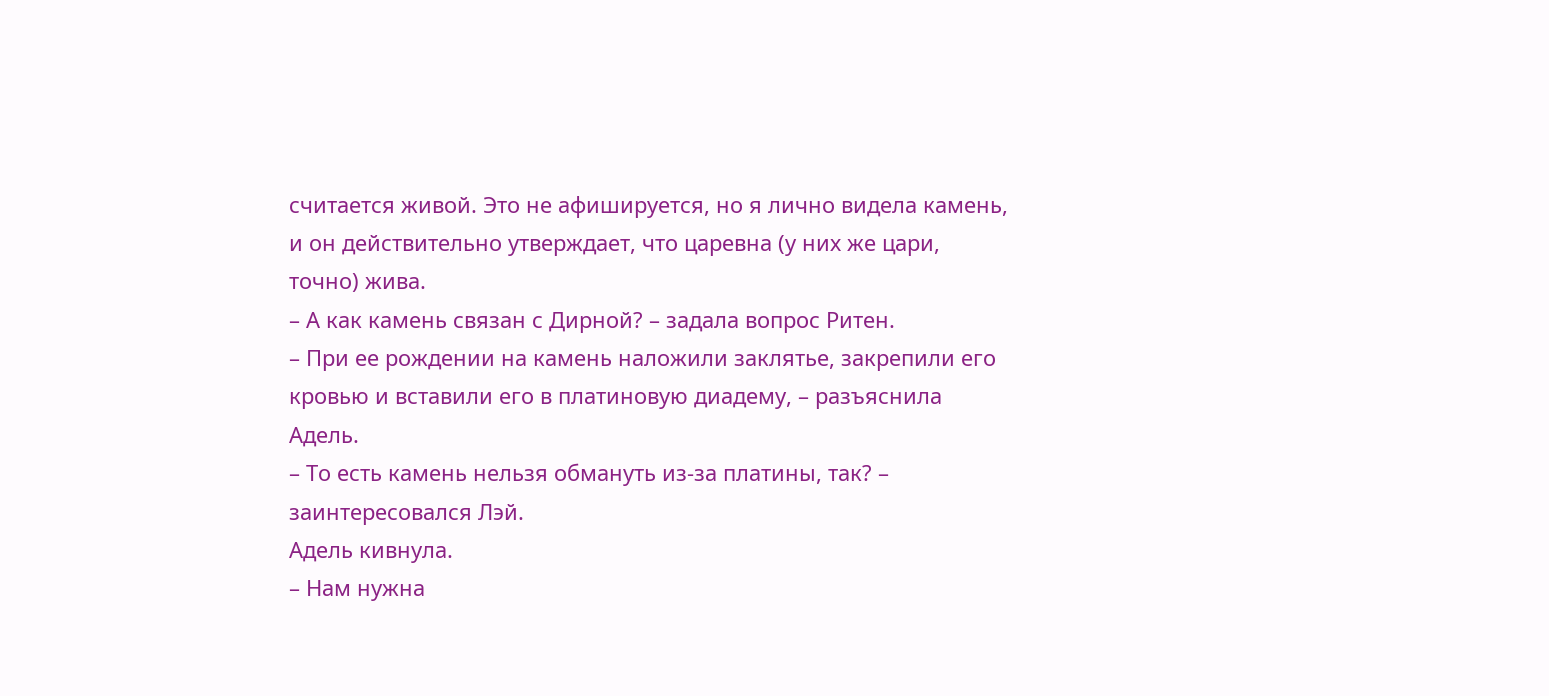считается живой. Это не афишируется, но я лично видела камень, и он действительно утверждает, что царевна (у них же цари, точно) жива.
– А как камень связан с Дирной? – задала вопрос Ритен.
– При ее рождении на камень наложили заклятье, закрепили его кровью и вставили его в платиновую диадему, – разъяснила Адель.
– То есть камень нельзя обмануть из-за платины, так? – заинтересовался Лэй.
Адель кивнула.
– Нам нужна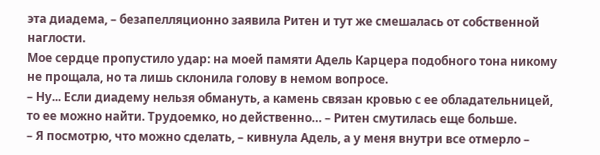эта диадема, – безапелляционно заявила Ритен и тут же смешалась от собственной наглости.
Мое сердце пропустило удар: на моей памяти Адель Карцера подобного тона никому не прощала, но та лишь склонила голову в немом вопросе.
– Ну... Если диадему нельзя обмануть, а камень связан кровью с ее обладательницей, то ее можно найти. Трудоемко, но действенно… – Ритен смутилась еще больше.
– Я посмотрю, что можно сделать, – кивнула Адель, а у меня внутри все отмерло –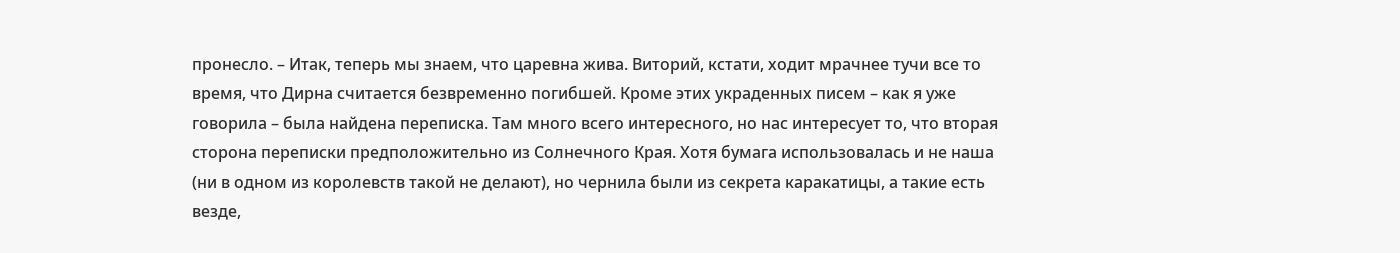пронесло. – Итак, теперь мы знаем, что царевна жива. Виторий, кстати, ходит мрачнее тучи все то время, что Дирна считается безвременно погибшей. Кроме этих украденных писем – как я уже говорила – была найдена переписка. Там много всего интересного, но нас интересует то, что вторая сторона переписки предположительно из Солнечного Края. Хотя бумага использовалась и не наша (ни в одном из королевств такой не делают), но чернила были из секрета каракатицы, а такие есть везде,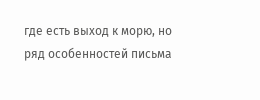где есть выход к морю, но ряд особенностей письма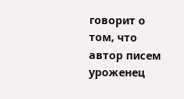говорит о том, что автор писем уроженец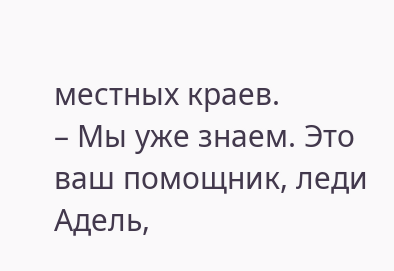местных краев.
– Мы уже знаем. Это ваш помощник, леди Адель,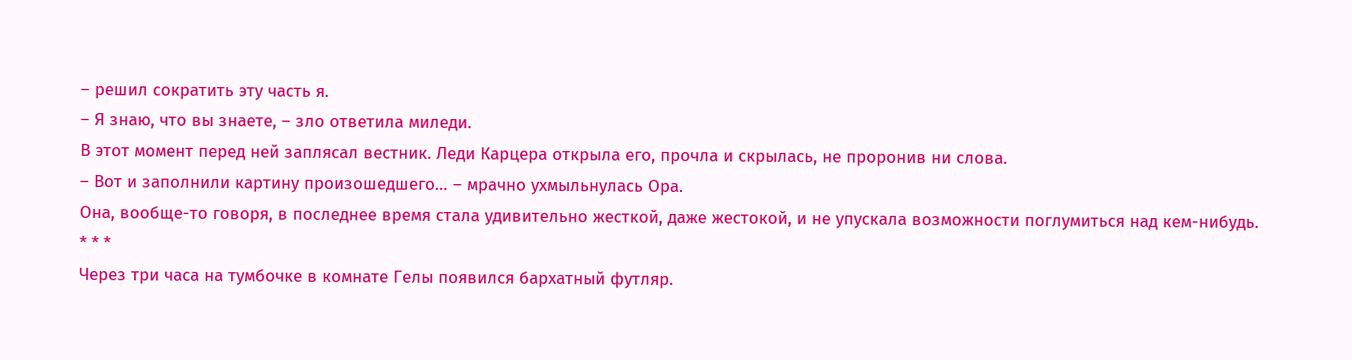– решил сократить эту часть я.
– Я знаю, что вы знаете, – зло ответила миледи.
В этот момент перед ней заплясал вестник. Леди Карцера открыла его, прочла и скрылась, не проронив ни слова.
– Вот и заполнили картину произошедшего… – мрачно ухмыльнулась Ора.
Она, вообще-то говоря, в последнее время стала удивительно жесткой, даже жестокой, и не упускала возможности поглумиться над кем-нибудь.
* * *
Через три часа на тумбочке в комнате Гелы появился бархатный футляр.